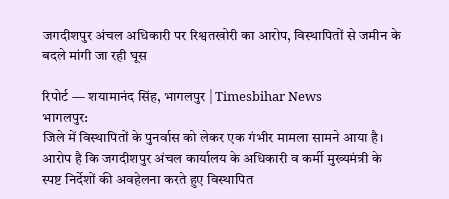जगदीशपुर अंचल अधिकारी पर रिश्वतखोरी का आरोप, विस्थापितों से जमीन के बदले मांगी जा रही घूस

रिपोर्ट — शयामानंद सिंह, भागलपुर | Timesbihar News
भागलपुर:
जिले में विस्थापितों के पुनर्वास को लेकर एक गंभीर मामला सामने आया है। आरोप है कि जगदीशपुर अंचल कार्यालय के अधिकारी व कर्मी मुख्यमंत्री के स्पष्ट निर्देशों की अवहेलना करते हुए विस्थापित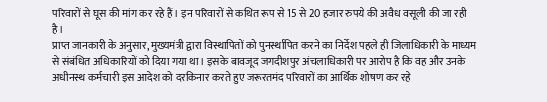परिवारों से घूस की मांग कर रहे हैं। इन परिवारों से कथित रूप से 15 से 20 हजार रुपये की अवैध वसूली की जा रही है।
प्राप्त जानकारी के अनुसार, मुख्यमंत्री द्वारा विस्थापितों को पुनर्स्थापित करने का निर्देश पहले ही जिलाधिकारी के माध्यम से संबंधित अधिकारियों को दिया गया था। इसके बावजूद जगदीशपुर अंचलाधिकारी पर आरोप है कि वह और उनके अधीनस्थ कर्मचारी इस आदेश को दरकिनार करते हुए जरूरतमंद परिवारों का आर्थिक शोषण कर रहे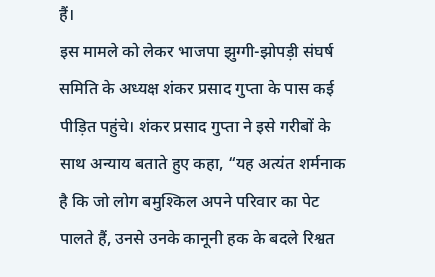हैं।
इस मामले को लेकर भाजपा झुग्गी-झोपड़ी संघर्ष समिति के अध्यक्ष शंकर प्रसाद गुप्ता के पास कई पीड़ित पहुंचे। शंकर प्रसाद गुप्ता ने इसे गरीबों के साथ अन्याय बताते हुए कहा, “यह अत्यंत शर्मनाक है कि जो लोग बमुश्किल अपने परिवार का पेट पालते हैं, उनसे उनके कानूनी हक के बदले रिश्वत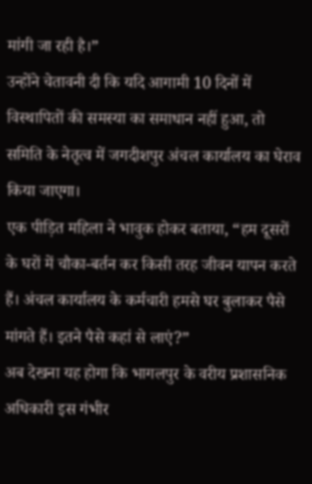मांगी जा रही है।”
उन्होंने चेतावनी दी कि यदि आगामी 10 दिनों में विस्थापितों की समस्या का समाधान नहीं हुआ, तो समिति के नेतृत्व में जगदीशपुर अंचल कार्यालय का घेराव किया जाएगा।
एक पीड़ित महिला ने भावुक होकर बताया, “हम दूसरों के घरों में चौका-बर्तन कर किसी तरह जीवन यापन करते हैं। अंचल कार्यालय के कर्मचारी हमसे घर बुलाकर पैसे मांगते हैं। इतने पैसे कहां से लाएं?”
अब देखना यह होगा कि भागलपुर के वरीय प्रशासनिक अधिकारी इस गंभीर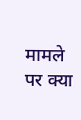मामले पर क्या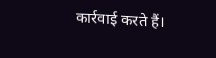कार्रवाई करते हैं।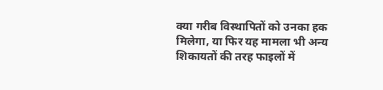क्या गरीब विस्थापितों को उनका हक मिलेगा, या फिर यह मामला भी अन्य शिकायतों की तरह फाइलों में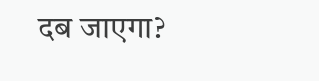दब जाएगा?